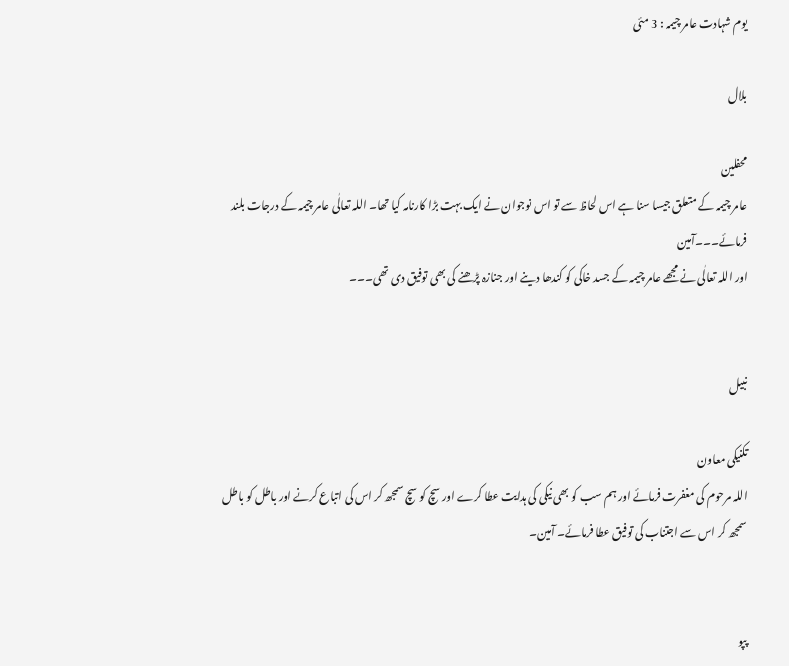یوم شہادت عامر چیمہ : 3 مئی

بلال

محفلین
عامر چیمہ کے متعلق جیسا سنا ہے اس لحاظ سے تو اس نوجوان نے ایک بہت بڑا کارنامہ کیا تھا۔ اللہ تعالٰی عامر چیمہ کے درجات بلند فرمائے۔۔۔آمین
اور اللہ تعالٰی نے مجھے عامر چیمہ کے جسد خاکی کو کندھا دینے اور جنازہ پڑھنے کی بھی توفیق دی تھی۔۔۔


نبیل

تکنیکی معاون
اللہ مرحوم کی مغفرت فرمائے اور ہم سب کو بھی نیکی کی ہدایت عطا کرے اور سچ کو سچ سمجھ کر اس کی اتباع کرنے اور باطل کو باطل سمجھ کر اس سے اجتناب کی توفیق عطا فرمائے۔ آمین۔


پپو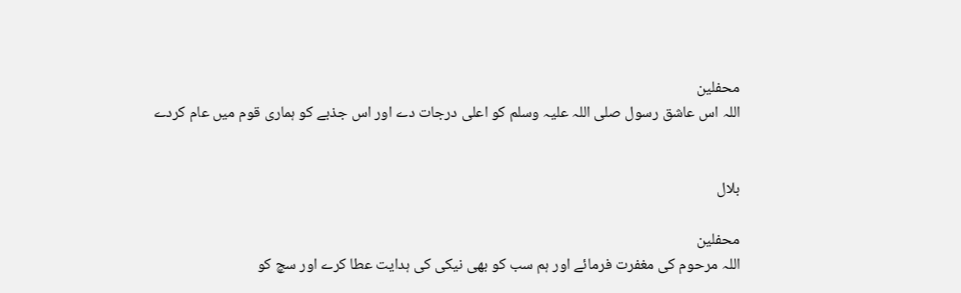محفلین
اللہ اس عاشق رسول صلی اللہ علیہ وسلم کو اعلی درجات دے اور اس جذبے کو ہماری قوم میں عام کردے


بلال

محفلین
اللہ مرحوم کی مغفرت فرمائے اور ہم سب کو بھی نیکی کی ہدایت عطا کرے اور سچ کو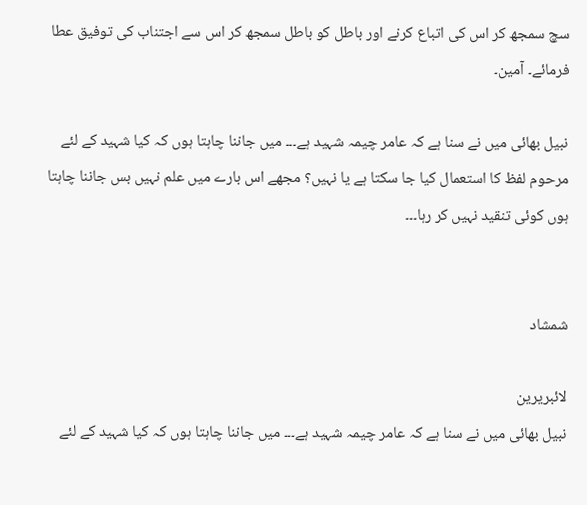سچ سمجھ کر اس کی اتباع کرنے اور باطل کو باطل سمجھ کر اس سے اجتناب کی توفیق عطا فرمائے۔ آمین۔

نبیل بھائی میں نے سنا ہے کہ عامر چیمہ شہید ہے۔۔۔ میں جاننا چاہتا ہوں کہ کیا شہید کے لئے مرحوم لفظ کا استعمال کیا جا سکتا ہے یا نہیں؟ مجھے اس بارے میں علم نہیں بس جاننا چاہتا ہوں کوئی تنقید نہیں کر رہا۔۔۔


شمشاد

لائبریرین
نبیل بھائی میں نے سنا ہے کہ عامر چیمہ شہید ہے۔۔۔ میں جاننا چاہتا ہوں کہ کیا شہید کے لئے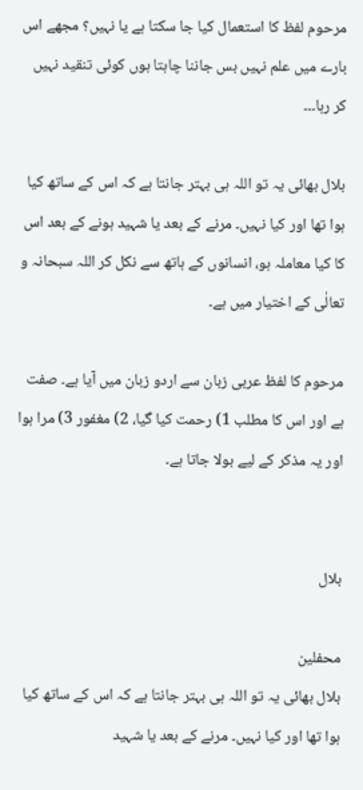مرحوم لفظ کا استعمال کیا جا سکتا ہے یا نہیں؟ مجھے اس بارے میں علم نہیں بس جاننا چاہتا ہوں کوئی تنقید نہیں کر رہا۔۔۔

بلال بھائی یہ تو اللہ ہی بہتر جانتا ہے کہ اس کے ساتھ کیا ہوا تھا اور کیا نہیں۔ مرنے کے بعد یا شہید ہونے کے بعد اس کا کیا معاملہ ہو، انسانوں کے ہاتھ سے نکل کر اللہ سبحانہ و تعالٰی کے اختیار میں ہے۔

مرحوم کا لفظ عربی زبان سے اردو زبان میں آیا ہے۔ صفت ہے اور اس کا مطلب 1) رحمت کیا گیا، 2) مغفور 3) مرا ہوا
اور یہ مذکر کے لیے بولا جاتا ہے۔


بلال

محفلین
بلال بھائی یہ تو اللہ ہی بہتر جانتا ہے کہ اس کے ساتھ کیا ہوا تھا اور کیا نہیں۔ مرنے کے بعد یا شہید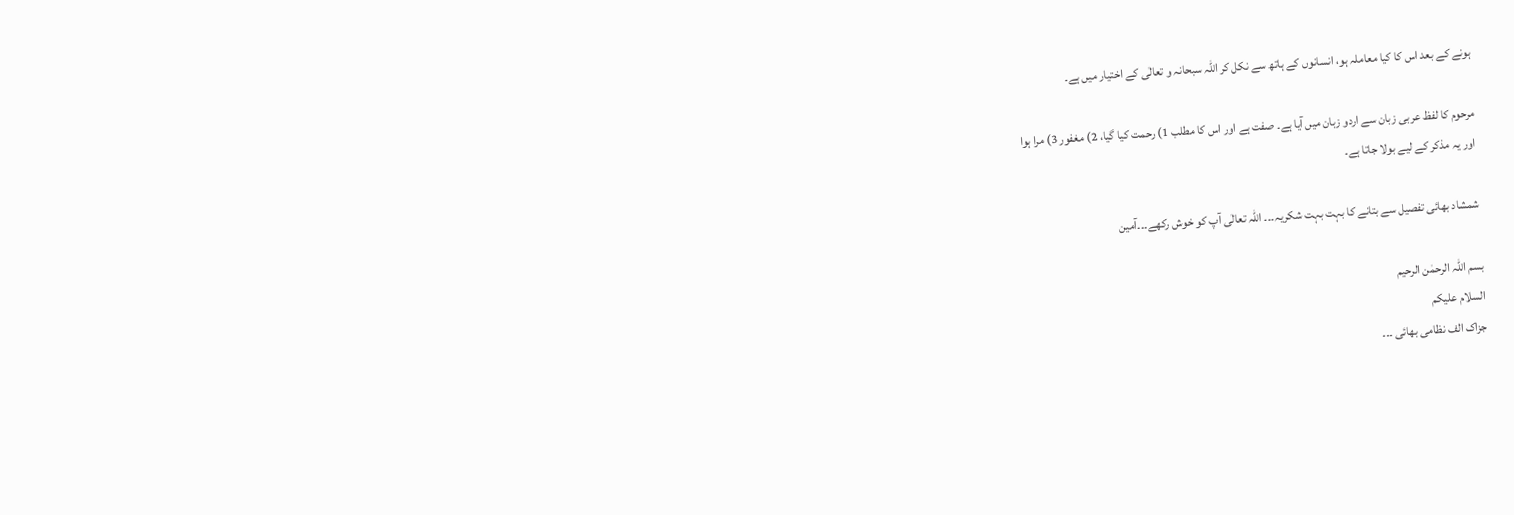ہونے کے بعد اس کا کیا معاملہ ہو، انسانوں کے ہاتھ سے نکل کر اللہ سبحانہ و تعالٰی کے اختیار میں ہے۔

مرحوم کا لفظ عربی زبان سے اردو زبان میں آیا ہے۔ صفت ہے اور اس کا مطلب 1) رحمت کیا گیا، 2) مغفور 3) مرا ہوا
اور یہ مذکر کے لیے بولا جاتا ہے۔

شمشاد بھائی تفصیل سے بتانے کا بہت بہت شکریہ۔۔۔ اللہ تعالٰی آپ کو خوش رکھے۔۔۔آمین

بسم اللہ الرحمٰن الرحیم
السلام علیکم
جزاک الف نظامی بھائی ۔۔۔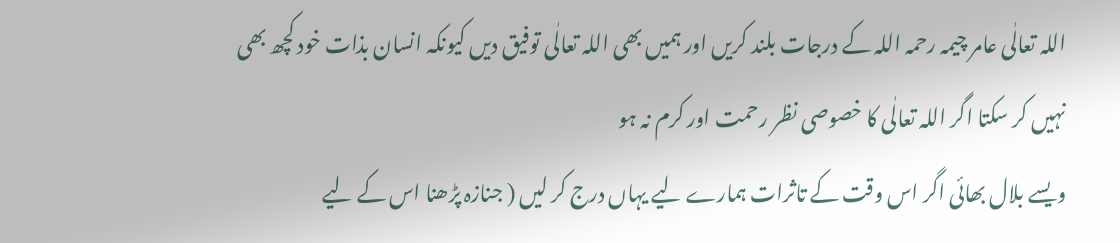اللہ تعالٰی عامر چیمہ رحمہ اللہ کے درجات بلند کریں اور ہمیں بھی اللہ تعالٰی توفیق دیں کیونکہ انسان بذات خود کچھ بھی نہیں کر سکتا اگر اللہ تعالٰی کا خصوصی نظر رحمت اور کرم نہ ہو
ویسے بلال بھائی اگر اس وقت کے تاثرات ہمارے لیے یہاں درج کر لیں ( جنازہ پڑھنا اس کے لیے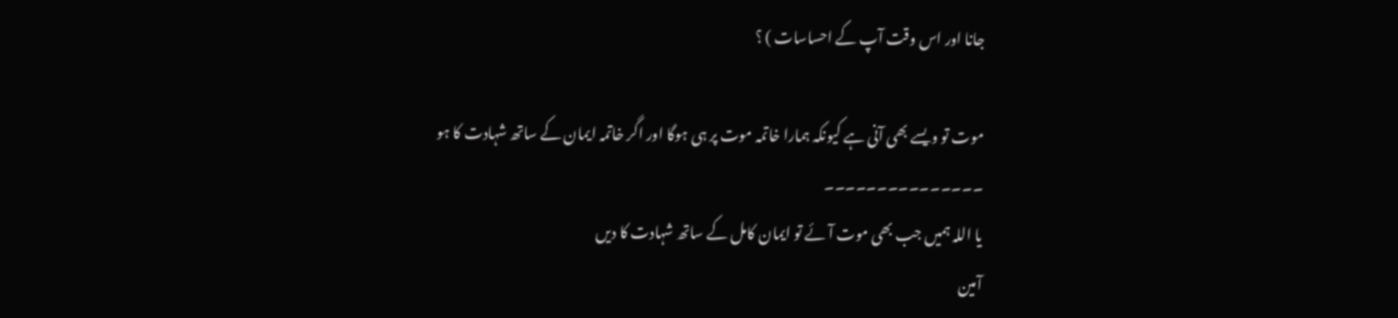جانا اور اس وقت آپ کے احساسات ) ؟

موت تو ویسے بھی آنی ہے کیونکہ ہمارا خاتمہ موت پر ہی ہوگا اور اگر خاتمہ ایمان کے ساتھ شہادت کا ہو ۔۔۔۔۔۔۔۔۔۔۔۔۔۔۔
یا اللہ ہمیں جب بھی موت آئے تو ایمان کامل کے ساتھ شہادت کا دیں
آمین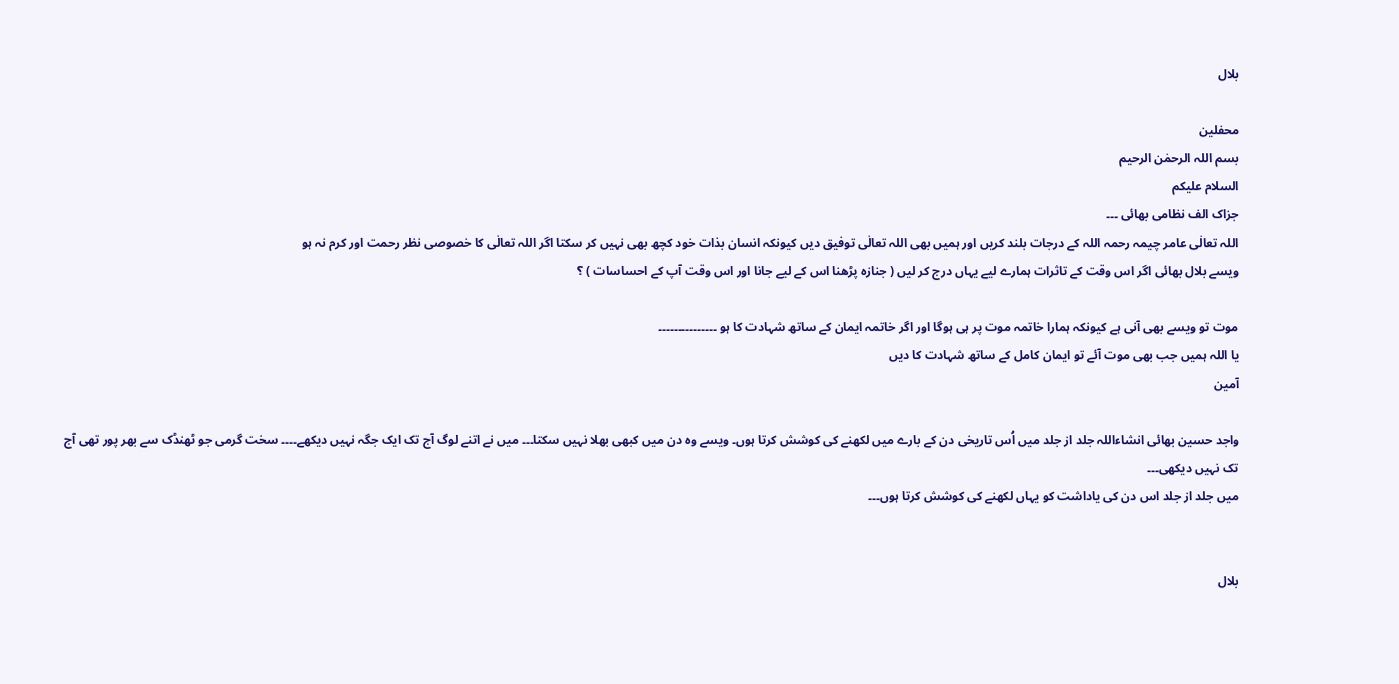بلال

محفلین
بسم اللہ الرحمٰن الرحیم
السلام علیکم
جزاک الف نظامی بھائی ۔۔۔
اللہ تعالٰی عامر چیمہ رحمہ اللہ کے درجات بلند کریں اور ہمیں بھی اللہ تعالٰی توفیق دیں کیونکہ انسان بذات خود کچھ بھی نہیں کر سکتا اگر اللہ تعالٰی کا خصوصی نظر رحمت اور کرم نہ ہو
ویسے بلال بھائی اگر اس وقت کے تاثرات ہمارے لیے یہاں درج کر لیں ( جنازہ پڑھنا اس کے لیے جانا اور اس وقت آپ کے احساسات ) ؟

موت تو ویسے بھی آنی ہے کیونکہ ہمارا خاتمہ موت پر ہی ہوگا اور اگر خاتمہ ایمان کے ساتھ شہادت کا ہو ۔۔۔۔۔۔۔۔۔۔۔۔۔۔۔
یا اللہ ہمیں جب بھی موت آئے تو ایمان کامل کے ساتھ شہادت کا دیں
آمین

واجد حسین بھائی انشاءاللہ جلد از جلد میں اُس تاریخی دن کے بارے میں لکھنے کی کوشش کرتا ہوں۔ ویسے وہ دن میں کبھی بھلا نہیں سکتا۔۔۔ میں نے اتنے لوگ آج تک ایک جگہ نہیں دیکھے۔۔۔۔ سخت گرمی جو ٹھنڈک سے بھر پور تھی آج تک نہیں دیکھی۔۔۔
میں جلد از جلد اس دن کی یاداشت کو یہاں لکھنے کی کوشش کرتا ہوں۔۔۔


بلال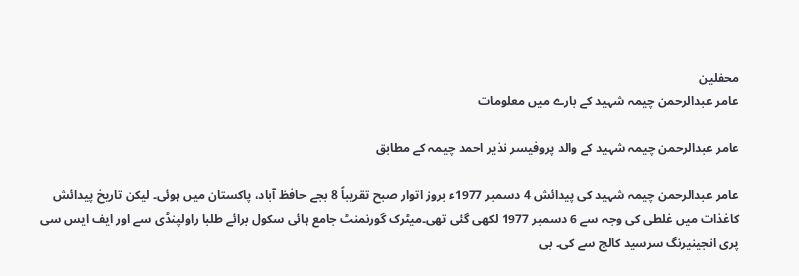محفلین
عامر عبدالرحمن چیمہ شہید کے بارے میں معلومات

عامر عبدالرحمن چیمہ شہید کے والد پروفیسر نذیر احمد چیمہ کے مطابق

عامر عبدالرحمن چیمہ شہید کی پیدائش 4 دسمبر 1977ء بروز اتوار صبح تقریباً 8 بجے حافظ آباد، پاکستان میں ہوئی۔ لیکن تاریخ پیدائش کاغذات میں غلطی کی وجہ سے 6 دسمبر 1977 لکھی گئی تھی۔میٹرک گورنمنٹ جامع ہائی سکول برائے طلبا راولپنڈی سے اور ایف ایس سی پری انجینیرنگ سرسید کالج سے کی۔ بی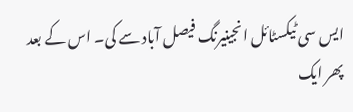ایس سی ٹیکسٹائل انجینیرنگ فیصل آباد سے کی۔ اس کے بعد پھر ایک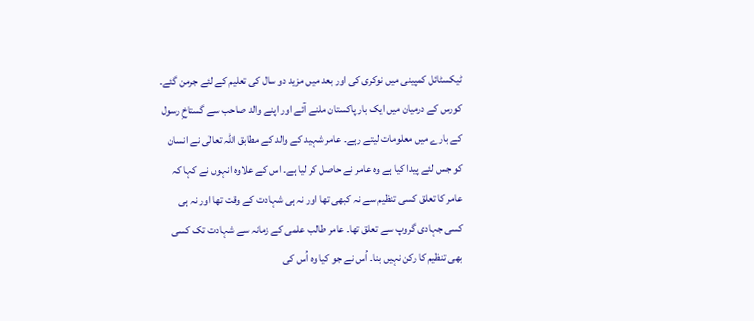ٹیکسٹائل کمپینی میں نوکری کی اور بعد میں مزید دو سال کی تعلیم کے لئے جرمن گئے۔ کورس کے درمیان میں ایک بار پاکستان ملنے آئے اور اپنے والد صاحب سے گستاخِ رسول کے بارے میں معلومات لیتے رہے۔ عامر شہید کے والد کے مطابق اللہ تعالٰی نے انسان کو جس لئے پیدا کیا ہے وہ عامر نے حاصل کر لیا ہے۔ اس کے علاوہ انہوں نے کہا کہ عامر کا تعلق کسی تنظیم سے نہ کبھی تھا اور نہ ہی شہادت کے وقت تھا اور نہ ہی کسی جہادی گروپ سے تعلق تھا۔ عامر طالب علمی کے زمانہ سے شہادت تک کسی بھی تنظیم کا رکن نہیں بنا۔ اُس نے جو کیا وہ اُس کی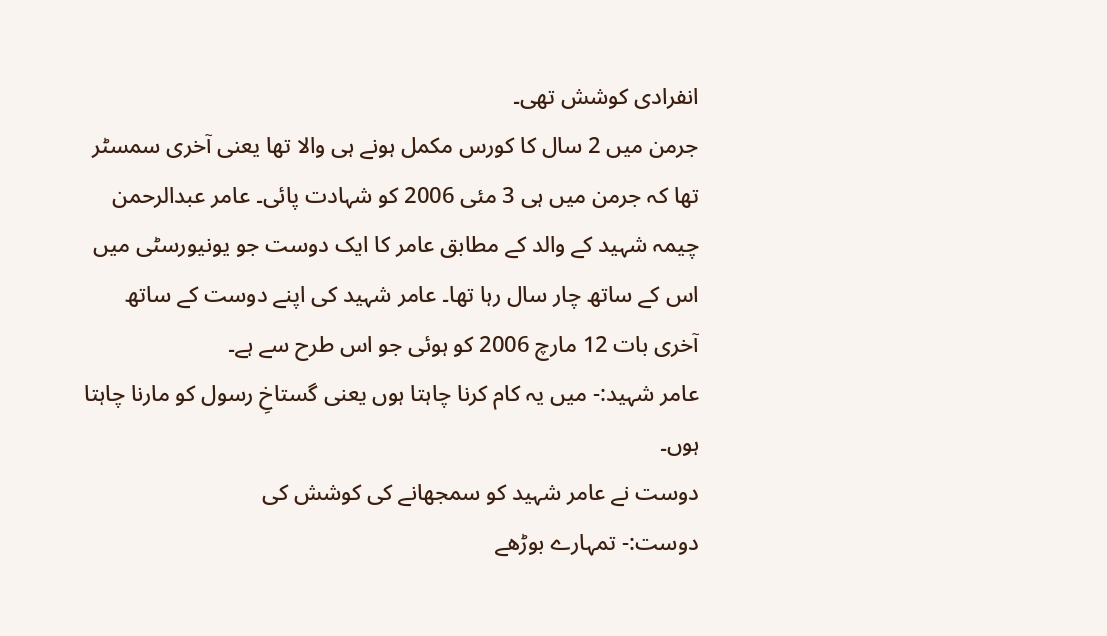انفرادی کوشش تھی۔
جرمن میں 2 سال کا کورس مکمل ہونے ہی والا تھا یعنی آخری سمسٹر تھا کہ جرمن میں ہی 3 مئی 2006 کو شہادت پائی۔ عامر عبدالرحمن چیمہ شہید کے والد کے مطابق عامر کا ایک دوست جو یونیورسٹی میں اس کے ساتھ چار سال رہا تھا۔ عامر شہید کی اپنے دوست کے ساتھ آخری بات 12 مارچ 2006 کو ہوئی جو اس طرح سے ہے۔
عامر شہید:- میں یہ کام کرنا چاہتا ہوں یعنی گستاخِ رسول کو مارنا چاہتا ہوں۔
دوست نے عامر شہید کو سمجھانے کی کوشش کی
دوست:- تمہارے بوڑھے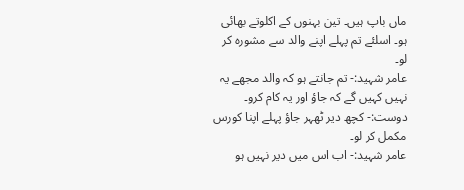ماں باپ ہیں۔ تین بہنوں کے اکلوتے بھائی ہو۔ اسلئے تم پہلے اپنے والد سے مشورہ کر لو۔
عامر شہید:- تم جانتے ہو کہ والد مجھے یہ نہیں کہیں گے کہ جاؤ اور یہ کام کرو۔
دوست:- کچھ دیر ٹھہر جاؤ پہلے اپنا کورس مکمل کر لو۔
عامر شہید:- اب اس میں دیر نہیں ہو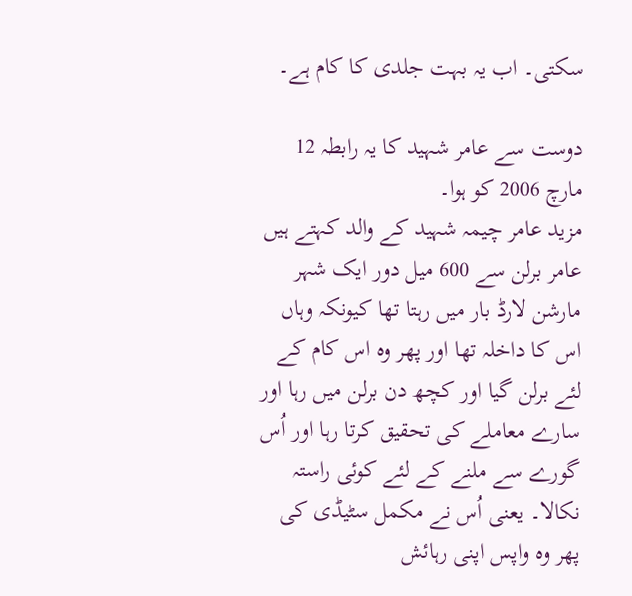سکتی۔ اب یہ بہت جلدی کا کام ہے۔

دوست سے عامر شہید کا یہ رابطہ 12 مارچ 2006 کو ہوا۔
مزید عامر چیمہ شہید کے والد کہتے ہیں
عامر برلن سے 600 میل دور ایک شہر مارشن لارڈ بار میں رہتا تھا کیونکہ وہاں اس کا داخلہ تھا اور پھر وہ اس کام کے لئے برلن گیا اور کچھ دن برلن میں رہا اور سارے معاملے کی تحقیق کرتا رہا اور اُس گورے سے ملنے کے لئے کوئی راستہ نکالا۔ یعنی اُس نے مکمل سٹیڈی کی پھر وہ واپس اپنی رہائش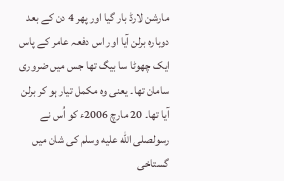مارشن لارڈ بار گیا اور پھر 4 دن کے بعد دوبارہ برلن آیا اور اس دفعہ عامر کے پاس ایک چھوٹا سا بیگ تھا جس میں ضروری سامان تھا۔ یعنی وہ مکمل تیار ہو کر برلن آیا تھا۔ 20 مارچ 2006ء کو اُس نے رسولصلى الله عليه وسلم کی شان میں گستاخی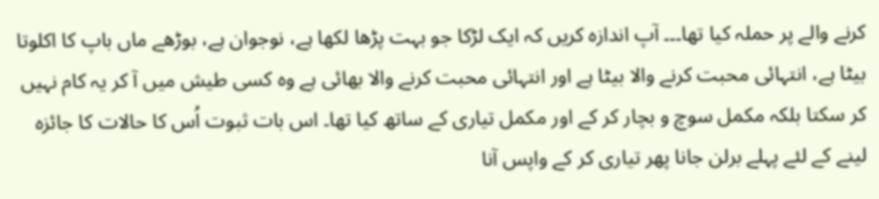کرنے والے پر حملہ کیا تھا۔۔۔ آپ اندازہ کریں کہ ایک لڑکا جو بہت پڑھا لکھا ہے، نوجوان ہے، بوڑھے ماں باپ کا اکلوتا بیٹا ہے، انتہائی محبت کرنے والا بیٹا ہے اور انتہائی محبت کرنے والا بھائی ہے وہ کسی طیش میں آ کر یہ کام نہیں کر سکتا بلکہ مکمل سوچ و بچار کر کے اور مکمل تیاری کے ساتھ کیا تھا۔ اس بات ثبوت اُس کا حالات کا جائزہ لینے کے لئے پہلے برلن جانا پھر تیاری کر کے واپس آنا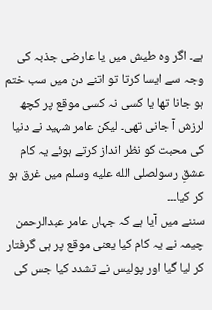ہے۔ اگر وہ طیش میں یا عارضی جذبہ کی وجہ سے ایسا کرتا تو اتنے دن میں سب ختم ہو جانا تھا یا کسی نہ کسی موقع پر کچھ لرزش آ جانی تھی۔ لیکن عامر شہید نے دنیا کی محبت کو نظر انداز کرتے ہوئے یہ کام عشقِ رسولصلى الله عليه وسلم میں غرق ہو کر کیا۔۔۔
سننے میں آیا ہے کہ جہاں عامر عبدالرحمن چیمہ نے یہ کام کیا یعنی موقع پر ہی گرفتار کر لیا گیا اور پولیس نے تشدد کیا جس کی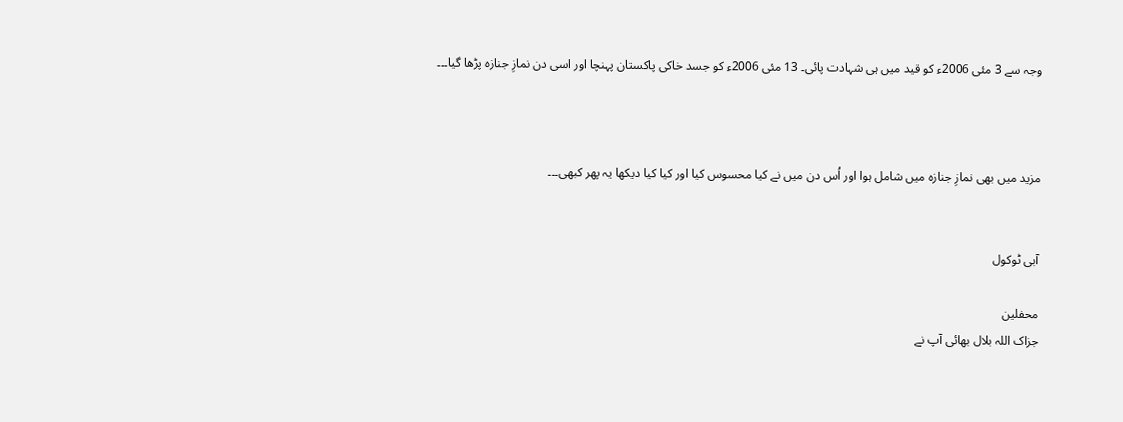وجہ سے 3 مئی 2006ء کو قید میں ہی شہادت پائی۔ 13 مئی 2006ء کو جسد خاکی پاکستان پہنچا اور اسی دن نمازِ جنازہ پڑھا گیا۔۔۔



مزید میں بھی نمازِ جنازہ میں شامل ہوا اور اُس دن میں نے کیا محسوس کیا اور کیا کیا دیکھا یہ پھر کبھی۔۔۔


آبی ٹوکول

محفلین
جزاک اللہ بلال بھائی آپ نے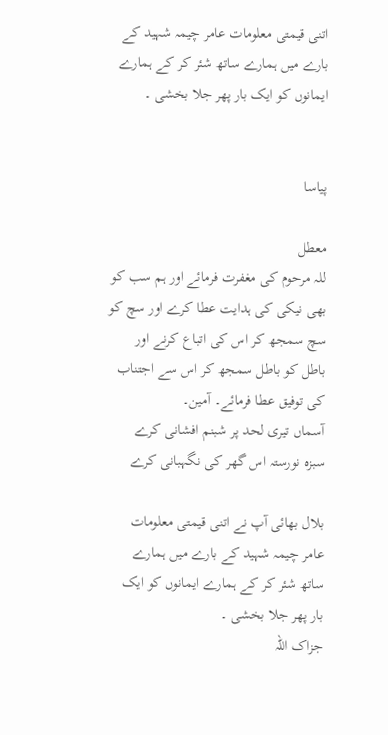اتنی قیمتی معلومات عامر چیمہ شہید کے بارے میں ہمارے ساتھ شئر کر کے ہمارے ایمانوں کو ایک بار پھر جلا بخشی ۔


پیاسا

معطل
للہ مرحوم کی مغفرت فرمائے اور ہم سب کو بھی نیکی کی ہدایت عطا کرے اور سچ کو سچ سمجھ کر اس کی اتباع کرنے اور باطل کو باطل سمجھ کر اس سے اجتناب کی توفیق عطا فرمائے۔ آمین۔
آسماں تیری لحد پر شبنم افشانی کرے
سبزہ نورستہ اس گھر کی نگہبانی کرے

بلال بھائی آپ نے اتنی قیمتی معلومات عامر چیمہ شہید کے بارے میں ہمارے ساتھ شئر کر کے ہمارے ایمانوں کو ایک بار پھر جلا بخشی ۔
جزاک اللہ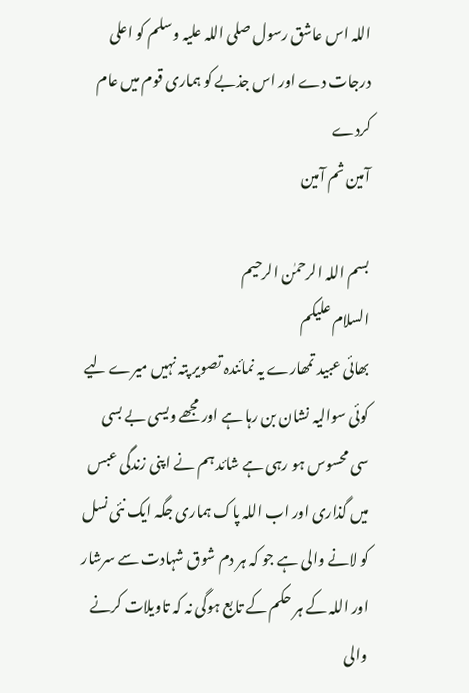اللہ اس عاشق رسول صلی اللہ علیہ وسلم کو اعلی درجات دے اور اس جذبے کو ہماری قوم میں عام کردے
آمین ثم آمین

بسم اللہ الرحمٰن الرحیم
السلام علیکم
بھائی عبید تمھارے یہ نمائندہ تصویر پتہ نہیں میرے لیے کوئی سوالیہ نشان بن رہا ہے اور مجھے ویسی بے بسی سی محسوس ہو رہی ہے شائد ہم نے اپنی زندگی عبس میں گذاری اور اب اللہ پاک ہماری جگہ ایک نئی نسل کو لانے والی ہے جو کہ ہر دم شوق شہادت سے سرشار اور اللہ کے ہر حکم کے تابع ہوگی نہ کہ تاویلات کرنے والی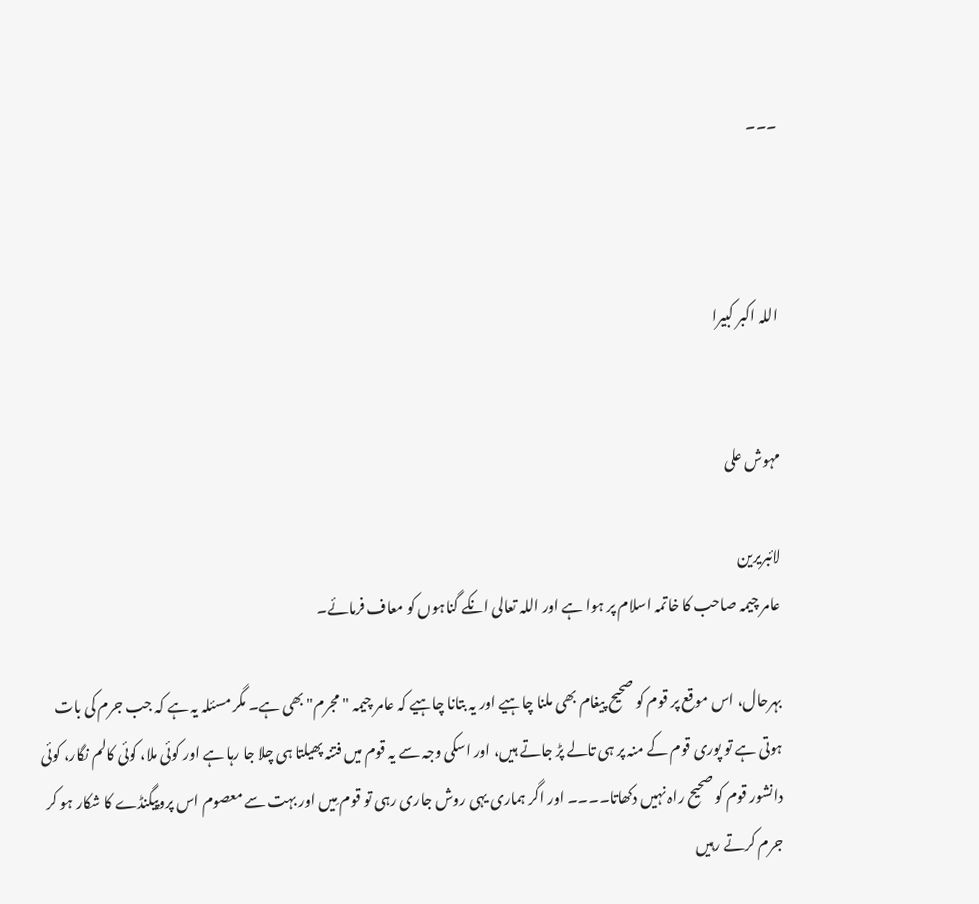۔۔۔



اللہ اکبر کبیرا


مہوش علی

لائبریرین
عامر چیمہ صاحب کا خاتمہ اسلام پر ہوا ہے اور اللہ تعالی انکے گناہوں کو معاف فرمائے۔

بہرحال، اس موقع پر قوم کو صحیح پیغام بھی ملنا چاہیے اور یہ بتانا چاہیے کہ عامر چیمہ "مجرم" بھی ہے۔ مگر مسئلہ یہ ہے کہ جب جرم کی بات ہوتی ہے تو پوری قوم کے منہ پر ہی تالے پڑ جاتے ہیں، اور اسکی وجہ سے یہ قوم میں فتنہ پھیلتا ہی چلا جا رہا ہے اور کوئی ملا، کوئی کالم نگار، کوئی دانشور قوم کو صحیح راہ نہیں دکھاتا۔۔۔۔ اور اگر ہماری یہی روش جاری رہی تو قوم مِیں اور بہت سے معصوم اس پروپیگنڈے کا شکار ہو کر جرم کرتے رہیں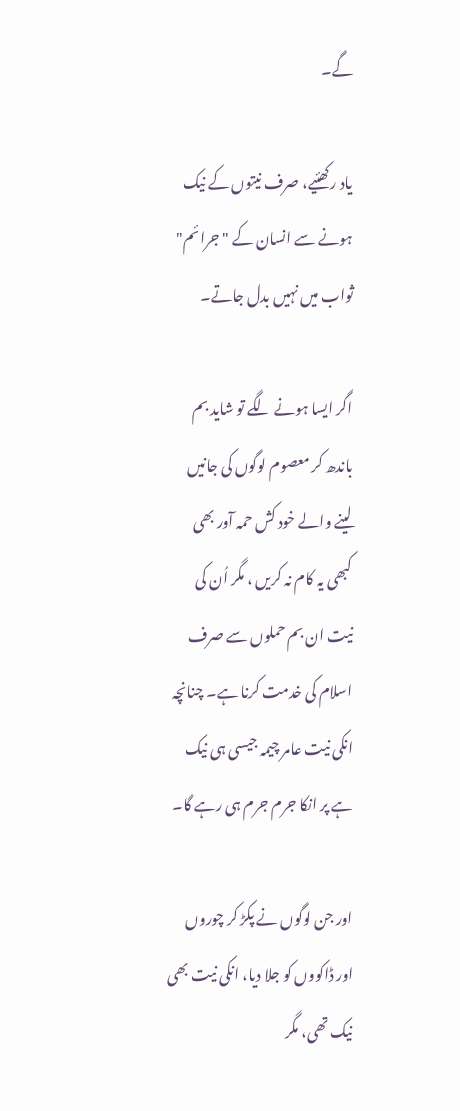گے۔

یاد رکھئیے، صرف نیتوں کے نیک ہونے سے انسان کے "جرائم" ثواب میں نہیں بدل جاتے۔

اگر ایسا ہونے لگے تو شاید بم باندھ کر معصوم لوگوں کی جانیں لینے والے خود کش حمہ آور بھی کبھی یہ کام نہ کریں ، مگر اُن کی نیت ان بم حملوں سے صرف اسلام کی خدمت کرنا ہے۔ چنانچہ انکی نیت عامر چیمہ جیسی ہی نیک ہے پر انکا جرم جرم ہی رہے گا۔

اور جن لوگوں نے پکڑ کر چوروں اور ڈاکووں کو جلا دیا، انکی نیت بھی نیک تھی، مگر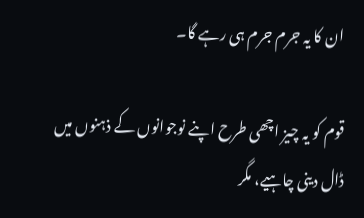ان کا یہ جرم جرم ہی رہے گا۔

قوم کو یہ چیز اچھی طرح اپنے نوجوانوں کے ذہنوں میں ڈال دینی چاہیے، مگر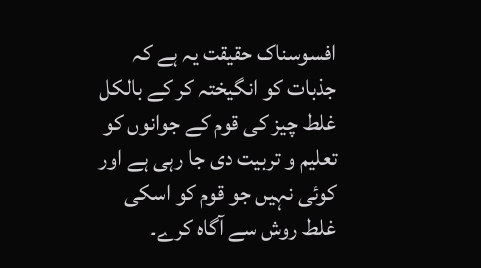افسوسناک حقیقت یہ ہے کہ جذبات کو انگیختہ کر کے بالکل غلط چیز کی قوم کے جوانوں کو تعلیم و تربیت دی جا رہی ہے اور کوئی نہیں جو قوم کو اسکی غلط روش سے آگاہ کرے۔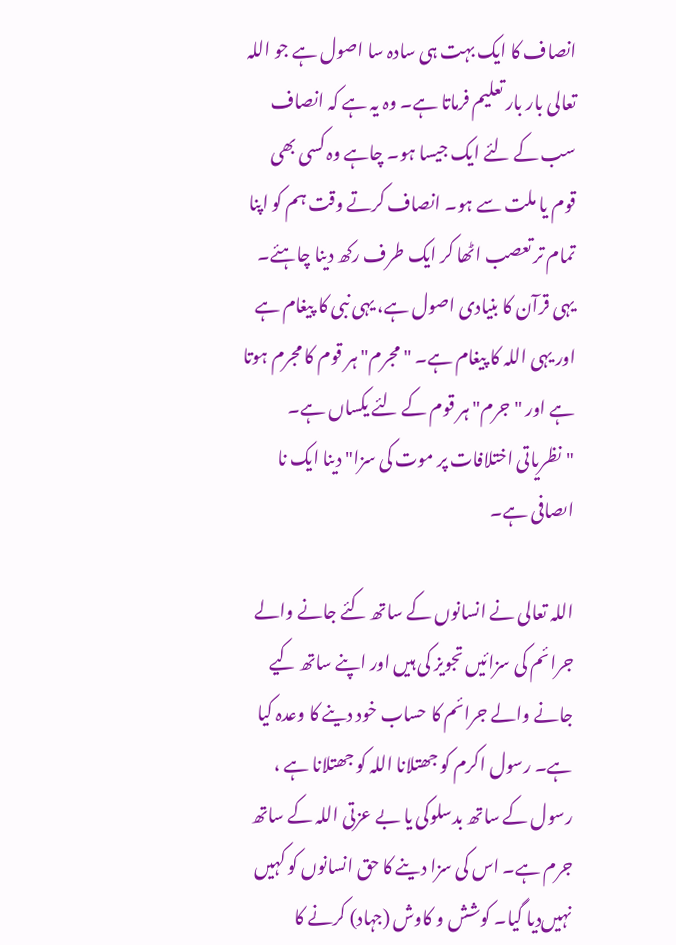انصاف کا ایک بہت ہی سادہ سا اصول ہے جو اللہ تعالی بار بار تعلیم فرماتا ہے۔ وہ یہ ہے کہ انصاف سب کے لئے ایک جیسا ہو۔ چاہے وہ کسی بھی قوم یا ملت سے ہو۔ انصاف کرتے وقت ہم کو اپنا تمام تر تعصب اٹھا کر ایک طرف رکھ دینا چاہئے۔ یہی قرآن کا بنیادی اصول ہے، یہی نبی کا پیغام ہے اور یہی اللہ کا پیغام ہے۔ "مجرم"ہر قوم کا مجرم ہوتا ہے اور "جرم" ہر قوم کے لئے یکساں ہے۔ "نظریاتی اختلافات پر موت کی سزا" دینا ایک نا اںصافی ہے۔

اللہ تعالی نے انسانوں کے ساتھ کئے جانے والے جرائم کی سزائیں تجویز کی ہیں اور اپنے ساتھ کیے جانے والے جرائم کا حساب خود دینے کا وعدہ کیا ہے۔ رسول اکرم کو جھتلانا اللہ کو جھتلانا ہے ، رسول کے ساتھ بدسلوکی یا بے عزتی اللہ کے ساتھ جرم ہے۔ اس کی سزا دینے کا حق انسانوں کو کہیں نہیں‌دیا گیا۔ کوشش و کاوش (جہاد) کرنے کا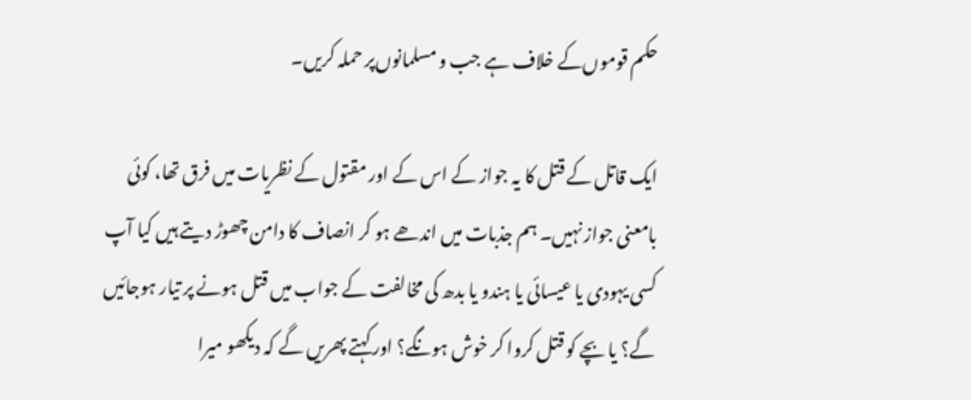حکم قوموں‌کے خلاف ہے جب و مسلمانوں‌پر حملہ کریں۔

ایک قاتل کے قتل کا یہ جواز کے اس کے اور مقتول کے نظریات میں فرق تھا، کوئی بامعنی جواز نہیں۔ ہم جذبات میں اندھے ہو کر انصاف کا دامن چھوڑ دیتے ہیں کیا آپ کسی یہودی یا عیسائی یا ہندو یا بدھ کی مخالفت کے جواب میں قتل ہونے پر تیار ہوجائیں گے؟ یا بچے کو قتل کروا کر خوش ہونگے؟‌ اور کہتے پھریں گے کہ دیکھو میرا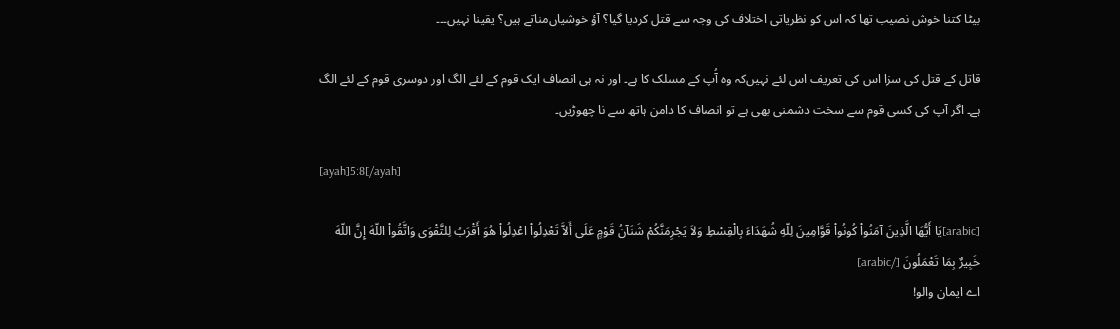بیٹا کتنا خوش نصیب تھا کہ اس کو نظریاتی اختلاف کی وجہ سے قتل کردیا گیا؟ آؤ خوشیاں‌مناتے ہیں؟ یقینا نہیں۔۔۔

قاتل کے قتل کی سزا اس کی تعریف اس لئے نہیں‌کہ وہ آُپ کے مسلک کا ہے۔ اور نہ ہی انصاف ایک قوم کے لئے الگ اور دوسری قوم کے لئے الگ ہے۔ اگر آپ کی کسی قوم سے سخت دشمنی بھی ہے تو انصاف کا دامن ہاتھ سے نا چھوڑیں۔

[ayah]5:8[/ayah]

[arabic]يَا أَيُّهَا الَّذِينَ آمَنُواْ كُونُواْ قَوَّامِينَ لِلّهِ شُهَدَاءَ بِالْقِسْطِ وَلاَ يَجْرِمَنَّكُمْ شَنَآنُ قَوْمٍ عَلَى أَلاَّ تَعْدِلُواْ اعْدِلُواْ هُوَ أَقْرَبُ لِلتَّقْوَى وَاتَّقُواْ اللّهَ إِنَّ اللّهَ خَبِيرٌ بِمَا تَعْمَلُونَ [/arabic]
اے ایمان والو!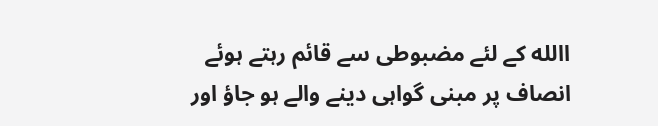االله کے لئے مضبوطی سے قائم رہتے ہوئے انصاف پر مبنی گواہی دینے والے ہو جاؤ اور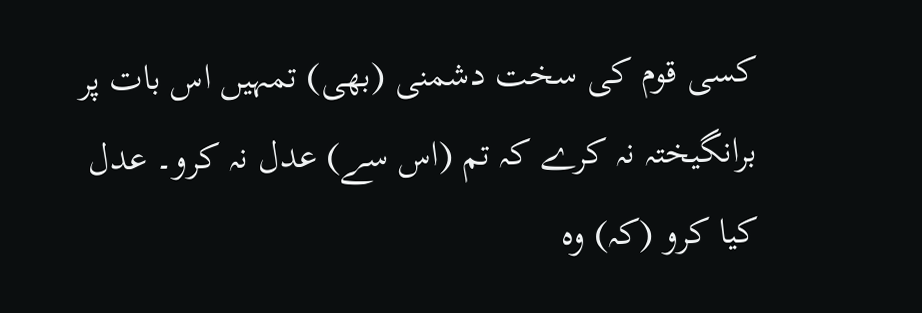کسی قوم کی سخت دشمنی (بھی) تمہیں اس بات پر برانگیختہ نہ کرے کہ تم (اس سے) عدل نہ کرو۔ عدل کیا کرو (کہ) وہ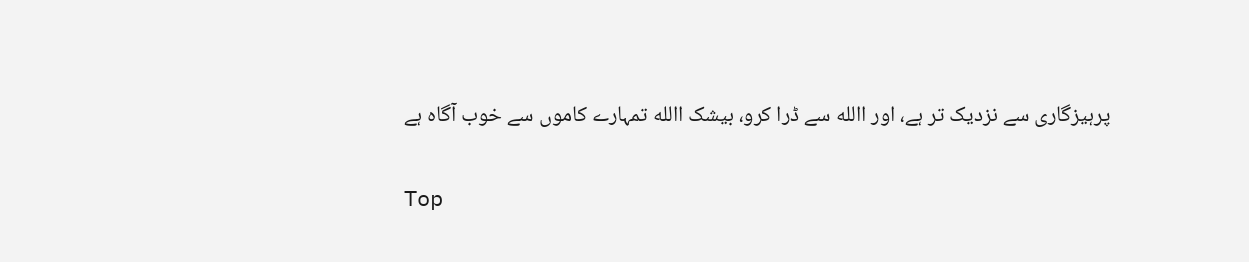پرہیزگاری سے نزدیک تر ہے، اور االله سے ڈرا کرو، بیشک االله تمہارے کاموں سے خوب آگاہ ہے

Top